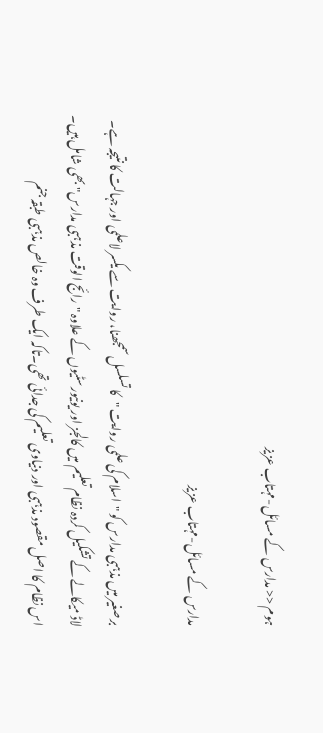ہوم << مدارس کے مسائل-مہتاب عزیز

مدارس کے مسائل-مہتاب عزیز

برصغیر میں مذہبی مدارس کو "اسلام کی علمی روایت "کا تسلسل سمجھنا، روایت سے یکسر لاعلمی اور جہالت کا نتیجہ ہے۔
لاڈ میکالے کے تشکیل کردہ نظام تعلیم میں کالجز اور یونیورسٹیوں کے علاوہ "رائج الوقت مذہبی مدارس" بھی شامل ہیں۔
اس نظام کا اصل مقصود مذہبی اور دنیاوی تعلیم کی جدائی تھی۔تاکہ ایک طرف وہ خالص مذہبی طبقہ جنم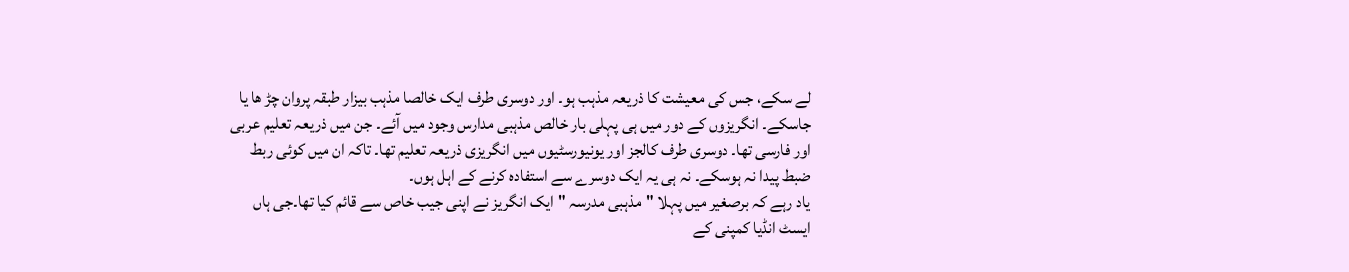لے سکے، جس کی معیشت کا ذریعہ مذہب ہو۔ اور دوسری طرف ایک خالصا مذہب بیزار طبقہ پروان چڑ ھا یا جاسکے۔ انگریزوں کے دور میں ہی پہلی بار خالص مذہبی مدارس وجود میں آئے۔ جن میں ذریعہ تعلیم عربی اور فارسی تھا۔ دوسری طرف کالجز اور یونیورسٹیوں میں انگریزی ذریعہ تعلیم تھا۔ تاکہ ان میں کوئی ربط ضبط پیدا نہ ہوسکے۔ نہ ہی یہ ایک دوسرے سے استفادہ کرنے کے اہل ہوں۔
یاد رہے کہ برصغیر میں پہلا "مذہبی مدرسہ "ایک انگریز نے اپنی جیب خاص سے قائم کیا تھا۔جی ہاں ایسٹ انڈیا کمپنی کے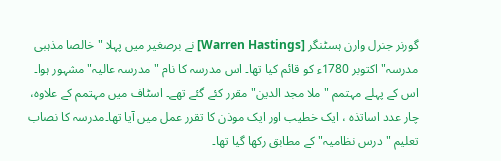گورنر جنرل وارن ہسٹنگر [Warren Hastings] نے برصغیر میں پہلا "خالصا مذہبی مدرسہ" اکتوبر 1780ء کو قائم کیا تھا۔ اس مدرسہ کا نام "مدرسہ عالیہ" مشہور ہوا۔ اس کے پہلے مہتمم "ملا مجد الدین" مقرر کئے گئے تھے۔ اسٹاف میں مہتمم کے علاوہ، چار عدد اساتذہ ، ایک خطیب اور ایک موذن کا تقرر عمل میں آیا تھا۔مدرسہ کا نصاب تعلیم "درس نظامیہ" کے مطابق رکھا گیا تھا۔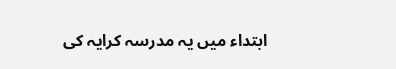ابتداء میں یہ مدرسہ کرایہ کی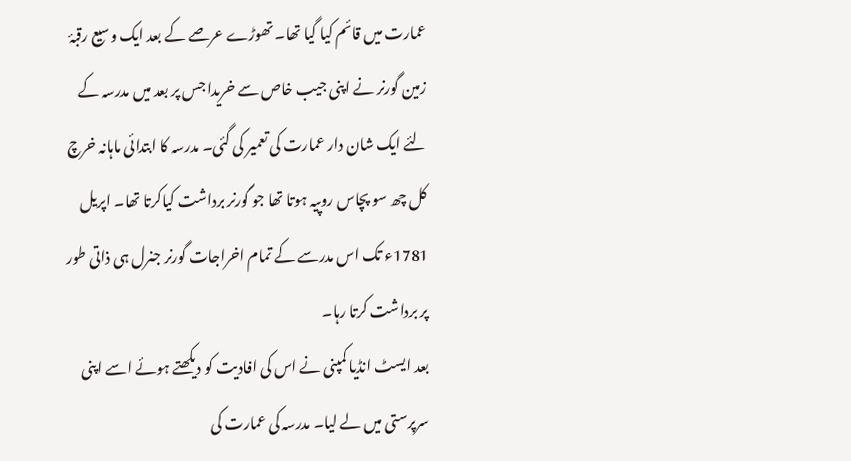عمارت میں قائم کیا گیا تھا۔ تھوڑے عرصے کے بعد ایک وسیع رقبۂ زمین گورنر نے اپنی جیب خاص سے خریدا جس پر بعد میں مدرسہ کے لئے ایک شان دار عمارت کی تعمیر کی گئی۔ مدرسہ کا ابتدائی ماہانہ خرچ کل چھ سو پچاس روپیہ ہوتا تھا جو گورنر برداشت کیاکرتا تھا۔ اپریل 1781ء تک اس مدرسے کے تمام اخراجات گورنر جنرل ہی ذاتی طور پر برداشت کرتا رہا۔
بعد ایسٹ انڈیا کمپنی نے اس کی افادیت کو دیکھتے ہوئے اسے اپنی سرپرستی میں لے لیا۔ مدرسہ کی عمارت کی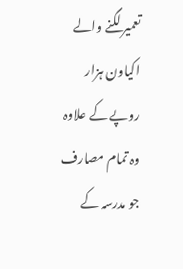تعمیر لگنے والے اکیاون ہزار روپے کے علاوہ وہ تمام مصارف جو مدرسہ کے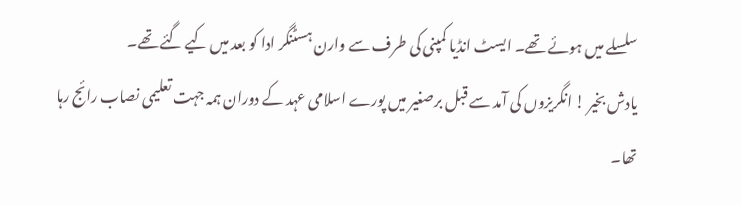سلسلے میں ہوئے تھے۔ ایسٹ انڈیا کمپنی کی طرف سے وارن ہسٹنگر ادا کو بعد میں کیے گئے تھے۔
یادش بخیر ! انگریزوں کی آمد سے قبل برصغیر میں پورے اسلامی عہد کے دوران ہمہ جہت تعلیمی نصاب رائج رہا تھا۔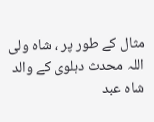مثال کے طور پر ، شاہ ولی اللہ محدث دہلوی کے والد شاہ عبد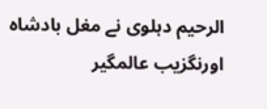الرحیم دہلوی نے مغل بادشاہ اورنگزیب عالمگیر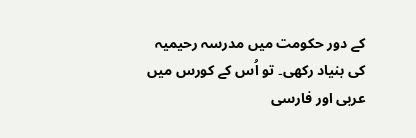کے دور حکومت میں مدرسہ رحیمیہ کی بنیاد رکھی۔ تو اُس کے کورس میں عربی اور فارسی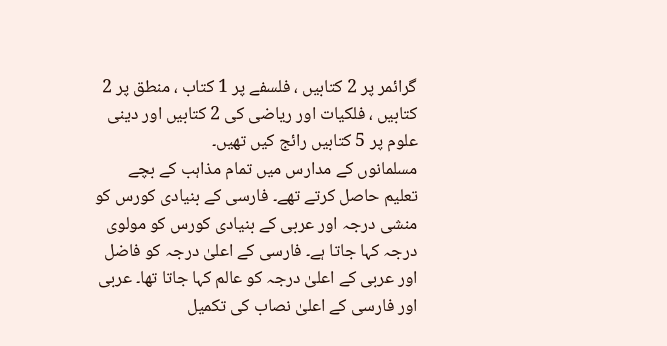گرائمر پر 2 کتابیں ، فلسفے پر 1 کتاب ، منطق پر 2 کتابیں ، فلکیات اور ریاضی کی 2 کتابیں اور دینی علوم پر 5 کتابیں رائج کیں تھیں۔
مسلمانوں کے مدارس میں تمام مذاہب کے بچے تعلیم حاصل کرتے تھے۔ فارسی کے بنیادی کورس کو منشی درجہ اور عربی کے بنیادی کورس کو مولوی درجہ کہا جاتا ہے۔ فارسی کے اعلیٰ درجہ کو فاضل اور عربی کے اعلیٰ درجہ کو عالم کہا جاتا تھا۔ عربی اور فارسی کے اعلیٰ نصاب کی تکمیل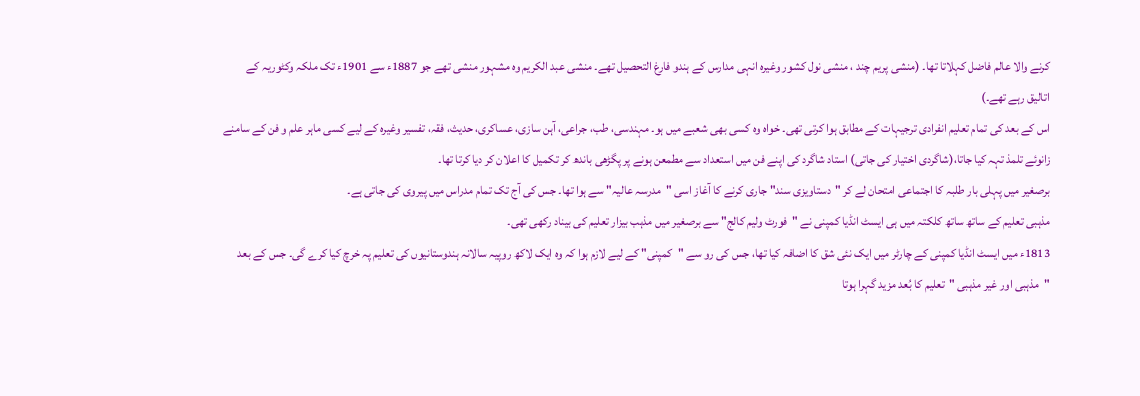کرنے والا عالم فاضل کہلاتا تھا۔ (منشی پریم چند ، منشی نول کشور وغیرہ انہی مدارس کے ہندو فارغ التحصیل تھے۔ منشی عبد الکریم وہ مشہور منشی تھے جو 1887ء سے 1901ء تک ملکہ وکٹوریہ کے اتالیق رہے تھے۔)
اس کے بعد کی تمام تعلیم انفرادی ترجیہات کے مطابق ہوا کرتی تھی۔ خواہ وہ کسی بھی شعبے میں ہو۔ مہندسی، طب، جراعی، آہن سازی، عساکری، حدیث، فقہ، تفسیر وغیرہ کے لیے کسی ماہر علم و فن کے سامنے زانوئے تلمذ تہہ کیا جاتا،(شاگردی اختیار کی جاتی) استاد شاگرد کی اپنے فن میں استعداد سے مطمعن ہونے پر پگڑھی باندھ کر تکمیل کا اعلان کر دیا کرتا تھا۔
برصغیر میں پہلی بار طلبہ کا اجتماعی امتحان لے کر "دستاویزی سند" جاری کرنے کا آغاز اسی "مدرسہ عالیہ" سے ہوا تھا۔ جس کی آج تک تمام مدراس میں پیروی کی جاتی ہے۔
مذہبی تعلیم کے ساتھ ساتھ کلکتہ میں ہی ایسٹ انڈیا کمپنی نے "فورٹ ولیم کالج" سے برصغیر میں مذہب بیزار تعلیم کی بیناد رکھی تھی۔
1813ء میں ایسٹ انڈیا کمپنی کے چارٹر میں ایک نئی شق کا اضافہ کیا تھا، جس کی رو سے "کمپنی" کے لیے لازم ہوا کہ وہ ایک لاکھ روپیہ سالانہ ہندوستانیوں کی تعلیم پہ خرچ کیا کرے گی۔ جس کے بعد "مذہبی اور غیر مذہبی "تعلیم کا بُعد مزید گہرا ہوتا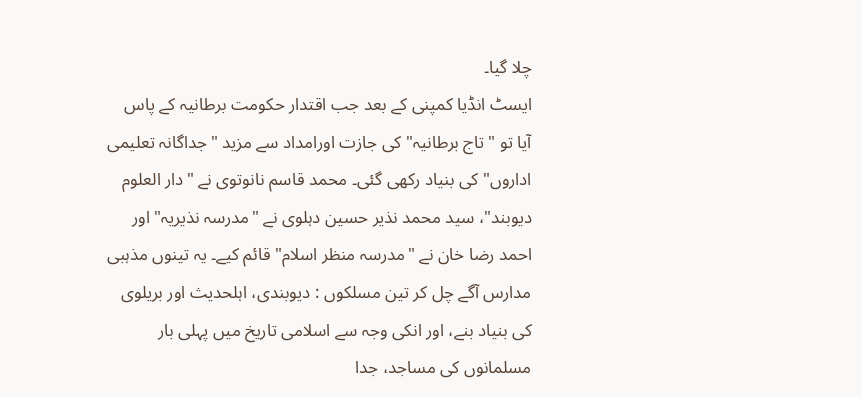چلا گیا۔
ایسٹ انڈیا کمپنی کے بعد جب اقتدار حکومت برطانیہ کے پاس آیا تو "تاج برطانیہ" کی جازت اورامداد سے مزید "جداگانہ تعلیمی اداروں" کی بنیاد رکھی گئی۔ محمد قاسم نانوتوی نے "دار العلوم دیوبند"، سید محمد نذیر حسین دہلوی نے "مدرسہ نذیریہ" اور احمد رضا خان نے "مدرسہ منظر اسلام" قائم کیے۔ یہ تینوں مذہبی مدارس آگے چل کر تین مسلکوں : دیوبندی، اہلحدیث اور بریلوی کی بنیاد بنے، اور انکی وجہ سے اسلامی تاریخ میں پہلی بار مسلمانوں کی مساجد، جدا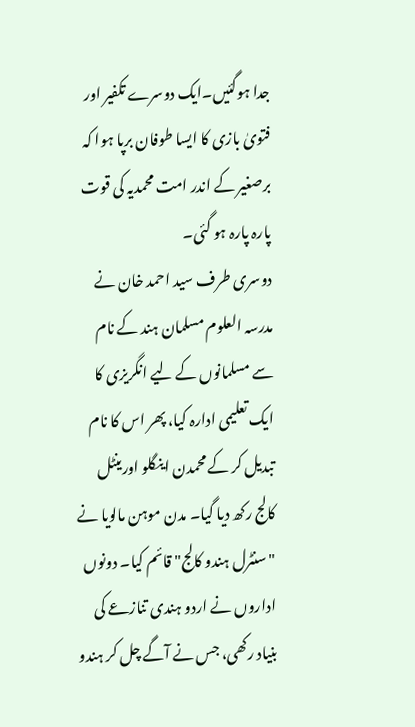جدا ہوگئیں۔ایک دوسرے تکفیر اور فتویٰ بازی کا ایسا طوفان برپا ہوا کہ برصغیر کے اندر امت محمدیہ کی قوت پارہ پارہ ہو گئی۔
دوسری طرف سید احمد خان نے مدرسہ العلوم مسلمان ہند کے نام سے مسلمانوں کے لیے انگریزی کا ایک تعلیمی ادارہ کیا، پھر اس کا نام تبدیل کر کے محمدن اینگلو اورینٹل کالج رکھ دیا گیا۔ مدن موہن مالویا نے "سنٹرل ہندو کالج" قائم کیا۔ دونوں اداروں نے اردو ہندی تنازعے کی بنیاد رکھی، جس نے آگے چل کر ہندو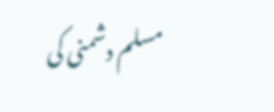مسلم دشمنی کی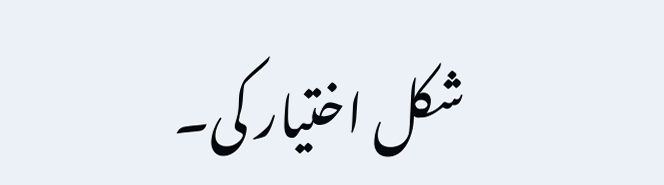شکل اختیار کی۔